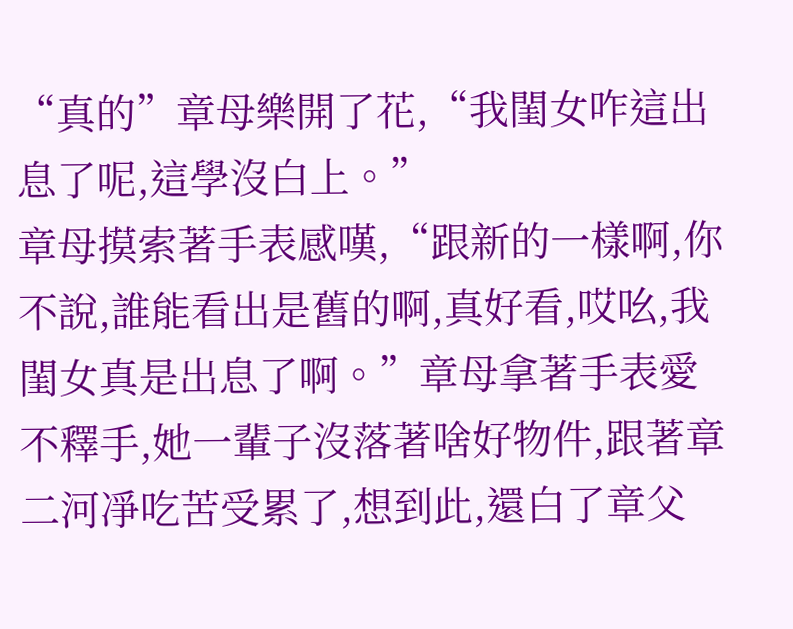“真的”章母樂開了花,“我閨女咋這出息了呢,這學沒白上。”
章母摸索著手表感嘆,“跟新的一樣啊,你不說,誰能看出是舊的啊,真好看,哎吆,我閨女真是出息了啊。”章母拿著手表愛不釋手,她一輩子沒落著啥好物件,跟著章二河凈吃苦受累了,想到此,還白了章父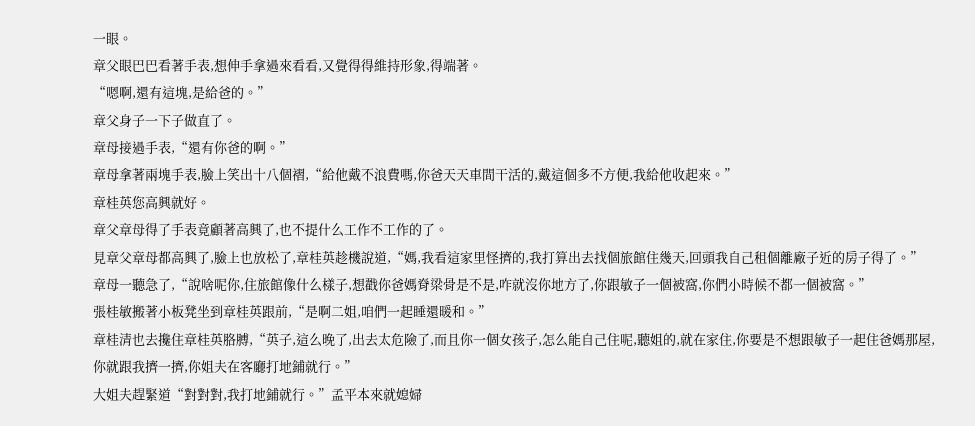一眼。
章父眼巴巴看著手表,想伸手拿過來看看,又覺得得維持形象,得端著。
“嗯啊,還有這塊,是給爸的。”
章父身子一下子做直了。
章母接過手表,“還有你爸的啊。”
章母拿著兩塊手表,臉上笑出十八個褶,“給他戴不浪費嗎,你爸天天車間干活的,戴這個多不方便,我給他收起來。”
章桂英您高興就好。
章父章母得了手表竟顧著高興了,也不提什么工作不工作的了。
見章父章母都高興了,臉上也放松了,章桂英趁機說道,“媽,我看這家里怪擠的,我打算出去找個旅館住幾天,回頭我自己租個離廠子近的房子得了。”
章母一聽急了,“說啥呢你,住旅館像什么樣子,想戳你爸媽脊梁骨是不是,咋就沒你地方了,你跟敏子一個被窩,你們小時候不都一個被窩。”
張桂敏搬著小板凳坐到章桂英跟前,“是啊二姐,咱們一起睡還暖和。”
章桂清也去攙住章桂英胳膊,“英子,這么晚了,出去太危險了,而且你一個女孩子,怎么能自己住呢,聽姐的,就在家住,你要是不想跟敏子一起住爸媽那屋,你就跟我擠一擠,你姐夫在客廳打地鋪就行。”
大姐夫趕緊道“對對對,我打地鋪就行。”孟平本來就媳婦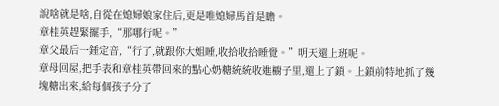說啥就是啥,自從在媳婦娘家住后,更是唯媳婦馬首是瞻。
章桂英趕緊擺手,“那哪行呢。”
章父最后一錘定音,“行了,就跟你大姐睡,收拾收拾睡覺。”明天還上班呢。
章母回屋,把手表和章桂英帶回來的點心奶糖統統收進櫥子里,還上了鎖。上鎖前特地抓了幾塊糖出來,給每個孩子分了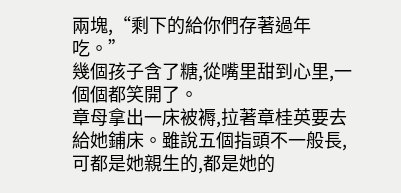兩塊,“剩下的給你們存著過年吃。”
幾個孩子含了糖,從嘴里甜到心里,一個個都笑開了。
章母拿出一床被褥,拉著章桂英要去給她鋪床。雖說五個指頭不一般長,可都是她親生的,都是她的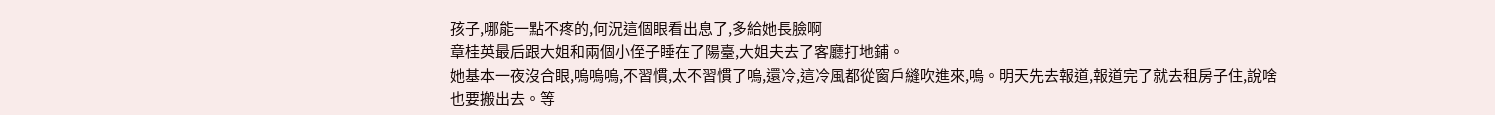孩子,哪能一點不疼的,何況這個眼看出息了,多給她長臉啊
章桂英最后跟大姐和兩個小侄子睡在了陽臺,大姐夫去了客廳打地鋪。
她基本一夜沒合眼,嗚嗚嗚,不習慣,太不習慣了嗚,還冷,這冷風都從窗戶縫吹進來,嗚。明天先去報道,報道完了就去租房子住,說啥也要搬出去。等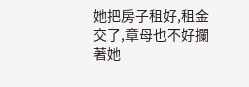她把房子租好,租金交了,章母也不好攔著她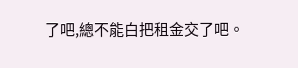了吧,總不能白把租金交了吧。